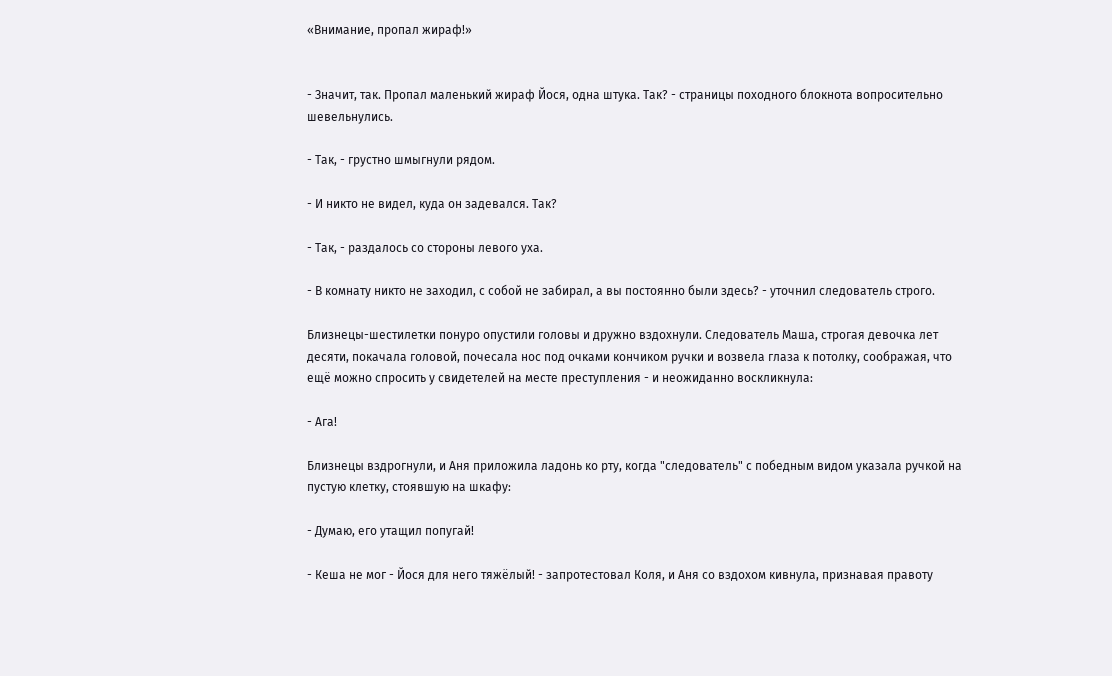«Внимание, пропал жираф!»


- Значит, так. Пропал маленький жираф Йося, одна штука. Так? - страницы походного блокнота вопросительно шевельнулись.

- Так, - грустно шмыгнули рядом.

- И никто не видел, куда он задевался. Так?

- Так, - раздалось со стороны левого уха.

- В комнату никто не заходил, с собой не забирал, а вы постоянно были здесь? - уточнил следователь строго.

Близнецы-шестилетки понуро опустили головы и дружно вздохнули. Следователь Маша, строгая девочка лет десяти, покачала головой, почесала нос под очками кончиком ручки и возвела глаза к потолку, соображая, что ещё можно спросить у свидетелей на месте преступления - и неожиданно воскликнула:

- Ага!

Близнецы вздрогнули, и Аня приложила ладонь ко рту, когда "следователь" с победным видом указала ручкой на пустую клетку, стоявшую на шкафу:

- Думаю, его утащил попугай!

- Кеша не мог - Йося для него тяжёлый! - запротестовал Коля, и Аня со вздохом кивнула, признавая правоту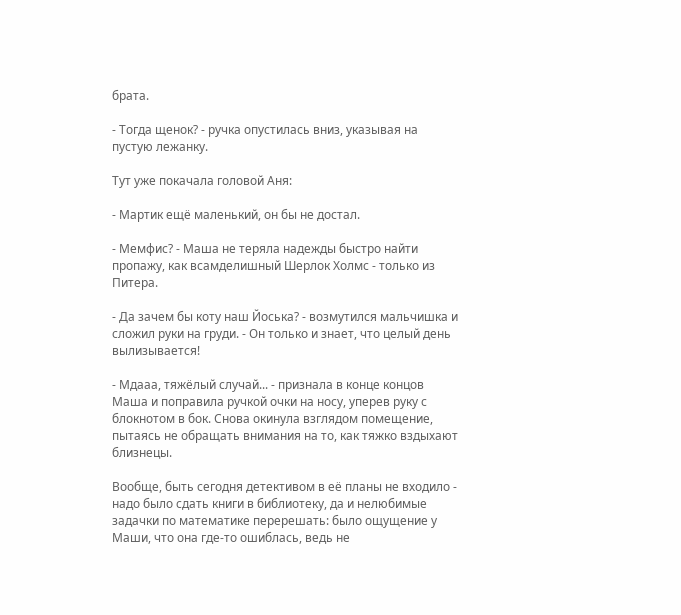брата.

- Тогда щенок? - ручка опустилась вниз, указывая на пустую лежанку.

Тут уже покачала головой Аня:

- Мартик ещё маленький, он бы не достал.

- Мемфис? - Маша не теряла надежды быстро найти пропажу, как всамделишный Шерлок Холмс - только из Питера.

- Да зачем бы коту наш Йоська? - возмутился мальчишка и сложил руки на груди. - Он только и знает, что целый день вылизывается!

- Мдааа, тяжёлый случай... - признала в конце концов Маша и поправила ручкой очки на носу, уперев руку с блокнотом в бок. Снова окинула взглядом помещение, пытаясь не обращать внимания на то, как тяжко вздыхают близнецы.

Вообще, быть сегодня детективом в её планы не входило - надо было сдать книги в библиотеку, да и нелюбимые задачки по математике перерешать: было ощущение у Маши, что она где-то ошиблась, ведь не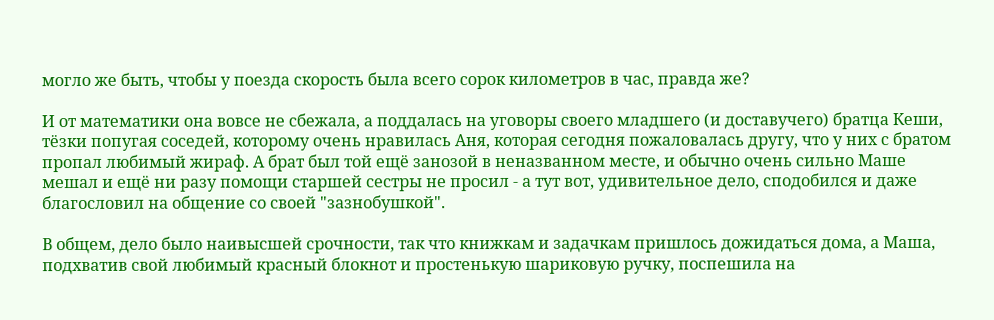могло же быть, чтобы у поезда скорость была всего сорок километров в час, правда же?

И от математики она вовсе не сбежала, а поддалась на уговоры своего младшего (и доставучего) братца Кеши, тёзки попугая соседей, которому очень нравилась Аня, которая сегодня пожаловалась другу, что у них с братом пропал любимый жираф. А брат был той ещё занозой в неназванном месте, и обычно очень сильно Маше мешал и ещё ни разу помощи старшей сестры не просил - а тут вот, удивительное дело, сподобился и даже благословил на общение со своей "зазнобушкой".

В общем, дело было наивысшей срочности, так что книжкам и задачкам пришлось дожидаться дома, а Маша, подхватив свой любимый красный блокнот и простенькую шариковую ручку, поспешила на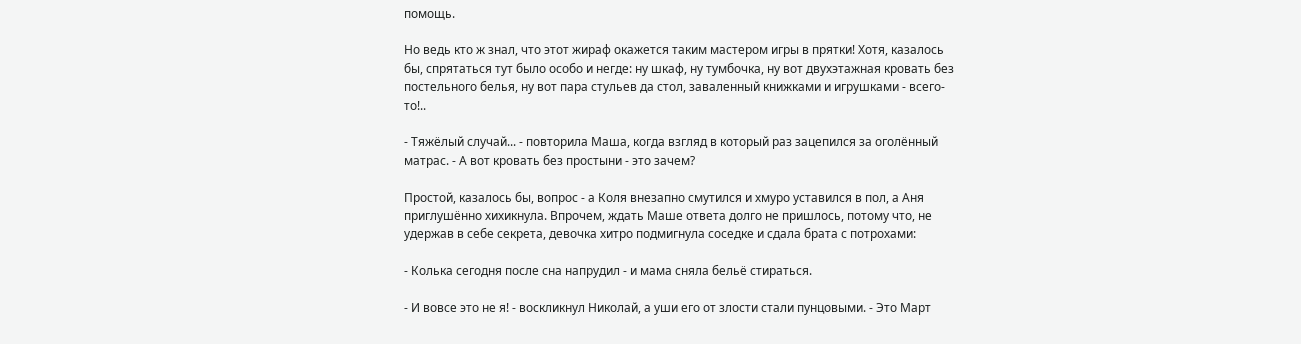помощь.

Но ведь кто ж знал, что этот жираф окажется таким мастером игры в прятки! Хотя, казалось бы, спрятаться тут было особо и негде: ну шкаф, ну тумбочка, ну вот двухэтажная кровать без постельного белья, ну вот пара стульев да стол, заваленный книжками и игрушками - всего-то!..

- Тяжёлый случай... - повторила Маша, когда взгляд в который раз зацепился за оголённый матрас. - А вот кровать без простыни - это зачем?

Простой, казалось бы, вопрос - а Коля внезапно смутился и хмуро уставился в пол, а Аня приглушённо хихикнула. Впрочем, ждать Маше ответа долго не пришлось, потому что, не удержав в себе секрета, девочка хитро подмигнула соседке и сдала брата с потрохами:

- Колька сегодня после сна напрудил - и мама сняла бельё стираться.

- И вовсе это не я! - воскликнул Николай, а уши его от злости стали пунцовыми. - Это Март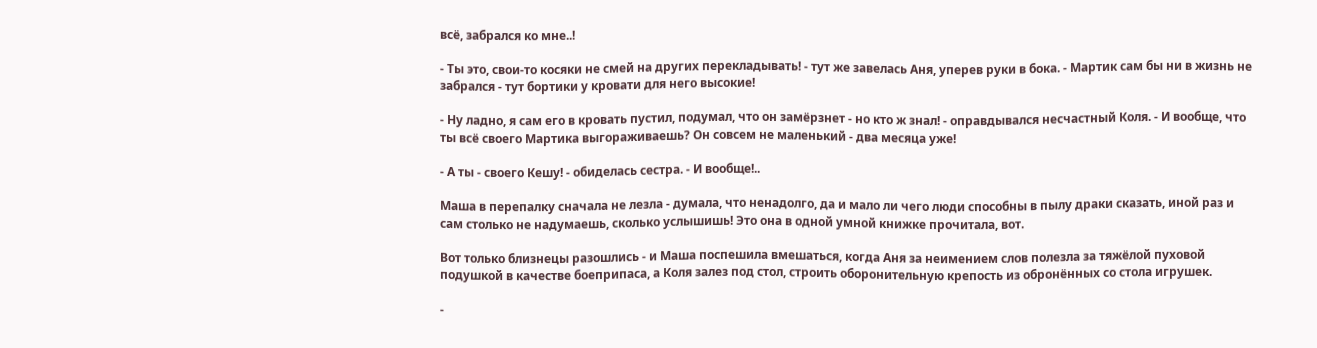всё, забрался ко мне..!

- Ты это, свои-то косяки не смей на других перекладывать! - тут же завелась Аня, уперев руки в бока. - Мартик сам бы ни в жизнь не забрался - тут бортики у кровати для него высокие!

- Ну ладно, я сам его в кровать пустил, подумал, что он замёрзнет - но кто ж знал! - оправдывался несчастный Коля. - И вообще, что ты всё своего Мартика выгораживаешь? Он совсем не маленький - два месяца уже!

- А ты - своего Кешу! - обиделась сестра. - И вообще!..

Маша в перепалку сначала не лезла - думала, что ненадолго, да и мало ли чего люди способны в пылу драки сказать, иной раз и сам столько не надумаешь, сколько услышишь! Это она в одной умной книжке прочитала, вот.

Вот только близнецы разошлись - и Маша поспешила вмешаться, когда Аня за неимением слов полезла за тяжёлой пуховой подушкой в качестве боеприпаса, а Коля залез под стол, строить оборонительную крепость из обронённых со стола игрушек.

-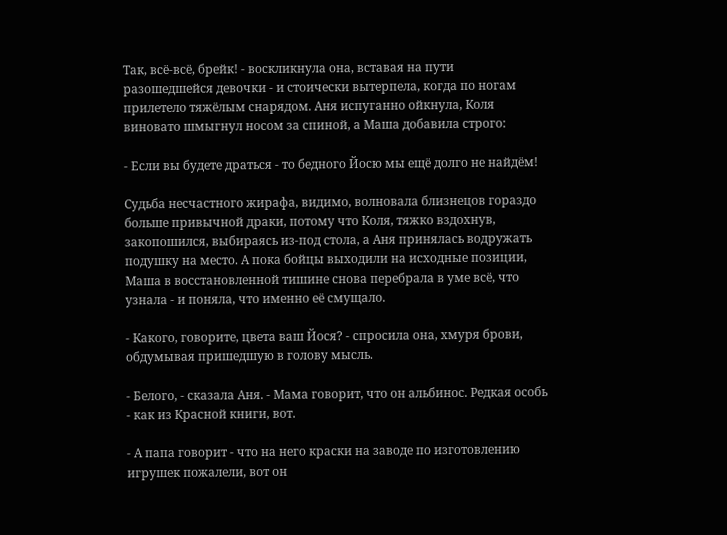Так, всё-всё, брейк! - воскликнула она, вставая на пути разошедшейся девочки - и стоически вытерпела, когда по ногам прилетело тяжёлым снарядом. Аня испуганно ойкнула, Коля виновато шмыгнул носом за спиной, а Маша добавила строго:

- Если вы будете драться - то бедного Йосю мы ещё долго не найдём!

Судьба несчастного жирафа, видимо, волновала близнецов гораздо больше привычной драки, потому что Коля, тяжко вздохнув, закопошился, выбираясь из-под стола, а Аня принялась водружать подушку на место. А пока бойцы выходили на исходные позиции, Маша в восстановленной тишине снова перебрала в уме всё, что узнала - и поняла, что именно её смущало.

- Какого, говорите, цвета ваш Йося? - спросила она, хмуря брови, обдумывая пришедшую в голову мысль.

- Белого, - сказала Аня. - Мама говорит, что он альбинос. Редкая особь - как из Красной книги, вот.

- А папа говорит - что на него краски на заводе по изготовлению игрушек пожалели, вот он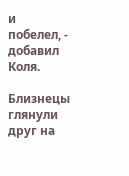и побелел, - добавил Коля.

Близнецы глянули друг на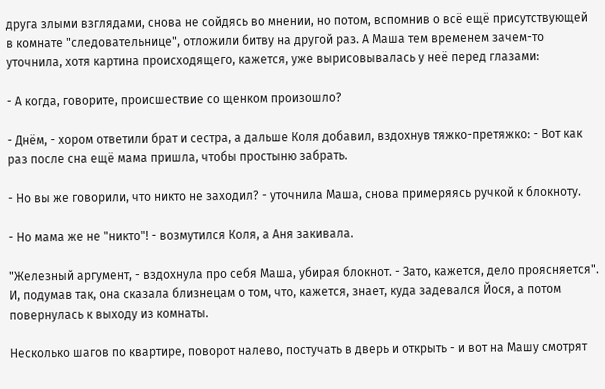друга злыми взглядами, снова не сойдясь во мнении, но потом, вспомнив о всё ещё присутствующей в комнате "следовательнице", отложили битву на другой раз. А Маша тем временем зачем-то уточнила, хотя картина происходящего, кажется, уже вырисовывалась у неё перед глазами:

- А когда, говорите, происшествие со щенком произошло?

- Днём, - хором ответили брат и сестра, а дальше Коля добавил, вздохнув тяжко-претяжко: - Вот как раз после сна ещё мама пришла, чтобы простыню забрать.

- Но вы же говорили, что никто не заходил? - уточнила Маша, снова примеряясь ручкой к блокноту.

- Но мама же не "никто"! - возмутился Коля, а Аня закивала.

"Железный аргумент, - вздохнула про себя Маша, убирая блокнот. - Зато, кажется, дело проясняется". И, подумав так, она сказала близнецам о том, что, кажется, знает, куда задевался Йося, а потом повернулась к выходу из комнаты.

Несколько шагов по квартире, поворот налево, постучать в дверь и открыть - и вот на Машу смотрят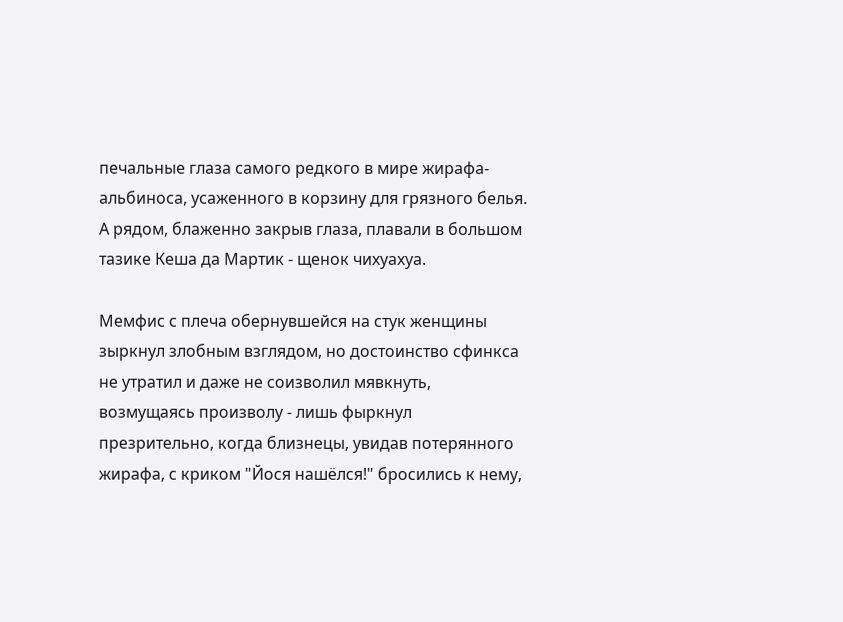печальные глаза самого редкого в мире жирафа-альбиноса, усаженного в корзину для грязного белья. А рядом, блаженно закрыв глаза, плавали в большом тазике Кеша да Мартик - щенок чихуахуа.

Мемфис с плеча обернувшейся на стук женщины зыркнул злобным взглядом, но достоинство сфинкса не утратил и даже не соизволил мявкнуть, возмущаясь произволу - лишь фыркнул презрительно, когда близнецы, увидав потерянного жирафа, с криком "Йося нашёлся!" бросились к нему,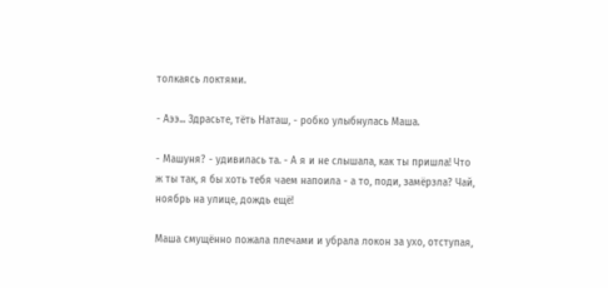толкаясь локтями.

- Аээ... Здрасьте, тёть Наташ, - робко улыбнулась Маша.

- Машуня? - удивилась та. - А я и не слышала, как ты пришла! Что ж ты так, я бы хоть тебя чаем напоила - а то, поди, замёрзла? Чай, ноябрь на улице, дождь ещё!

Маша смущённо пожала плечами и убрала локон за ухо, отступая,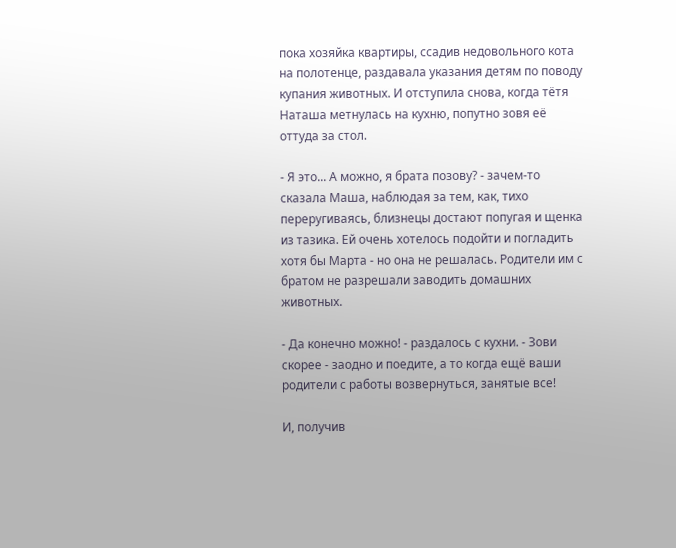пока хозяйка квартиры, ссадив недовольного кота на полотенце, раздавала указания детям по поводу купания животных. И отступила снова, когда тётя Наташа метнулась на кухню, попутно зовя её оттуда за стол.

- Я это... А можно, я брата позову? - зачем-то сказала Маша, наблюдая за тем, как, тихо переругиваясь, близнецы достают попугая и щенка из тазика. Ей очень хотелось подойти и погладить хотя бы Марта - но она не решалась. Родители им с братом не разрешали заводить домашних животных.

- Да конечно можно! - раздалось с кухни. - Зови скорее - заодно и поедите, а то когда ещё ваши родители с работы возвернуться, занятые все!

И, получив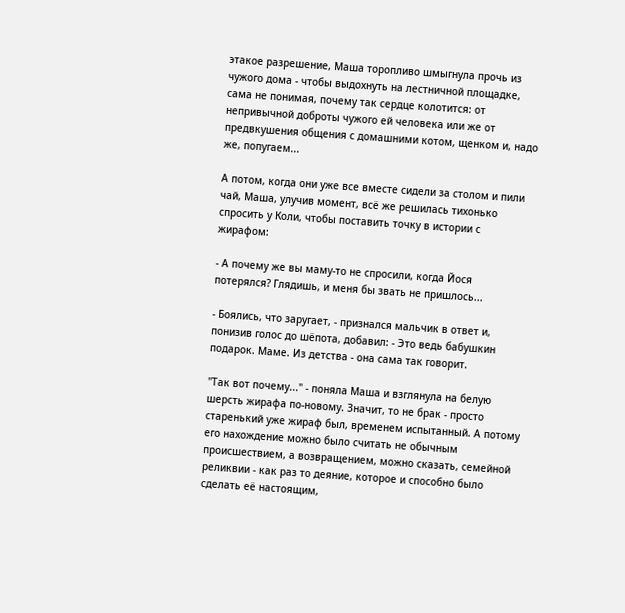этакое разрешение, Маша торопливо шмыгнула прочь из чужого дома - чтобы выдохнуть на лестничной площадке, сама не понимая, почему так сердце колотится: от непривычной доброты чужого ей человека или же от предвкушения общения с домашними котом, щенком и, надо же, попугаем...

А потом, когда они уже все вместе сидели за столом и пили чай, Маша, улучив момент, всё же решилась тихонько спросить у Коли, чтобы поставить точку в истории с жирафом:

- А почему же вы маму-то не спросили, когда Йося потерялся? Глядишь, и меня бы звать не пришлось...

- Боялись, что заругает, - признался мальчик в ответ и, понизив голос до шёпота, добавил: - Это ведь бабушкин подарок. Маме. Из детства - она сама так говорит.

"Так вот почему..." - поняла Маша и взглянула на белую шерсть жирафа по-новому. Значит, то не брак - просто старенький уже жираф был, временем испытанный. А потому его нахождение можно было считать не обычным происшествием, а возвращением, можно сказать, семейной реликвии - как раз то деяние, которое и способно было сделать её настоящим,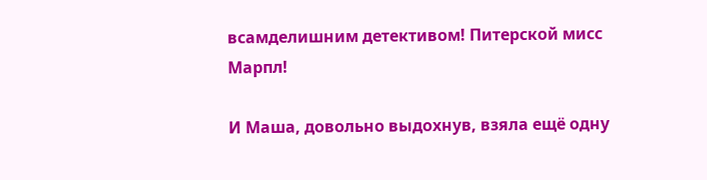всамделишним детективом! Питерской мисс Марпл!

И Маша, довольно выдохнув, взяла ещё одну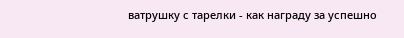ватрушку с тарелки - как награду за успешно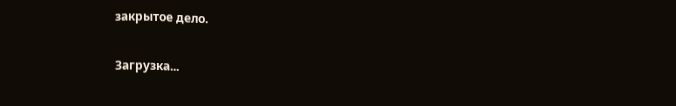закрытое дело.

Загрузка...